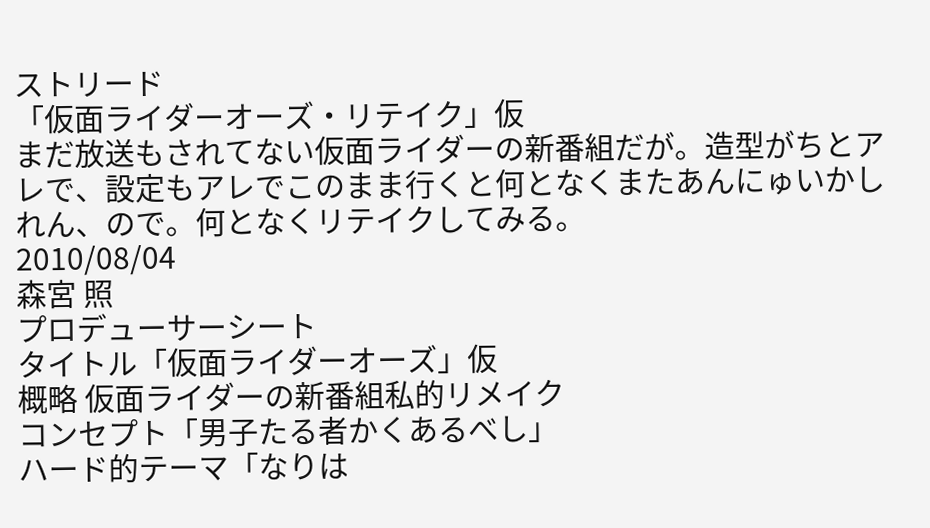ストリード
「仮面ライダーオーズ・リテイク」仮
まだ放送もされてない仮面ライダーの新番組だが。造型がちとアレで、設定もアレでこのまま行くと何となくまたあんにゅいかしれん、ので。何となくリテイクしてみる。
2010/08/04
森宮 照
プロデューサーシート
タイトル「仮面ライダーオーズ」仮
概略 仮面ライダーの新番組私的リメイク
コンセプト「男子たる者かくあるべし」
ハード的テーマ「なりは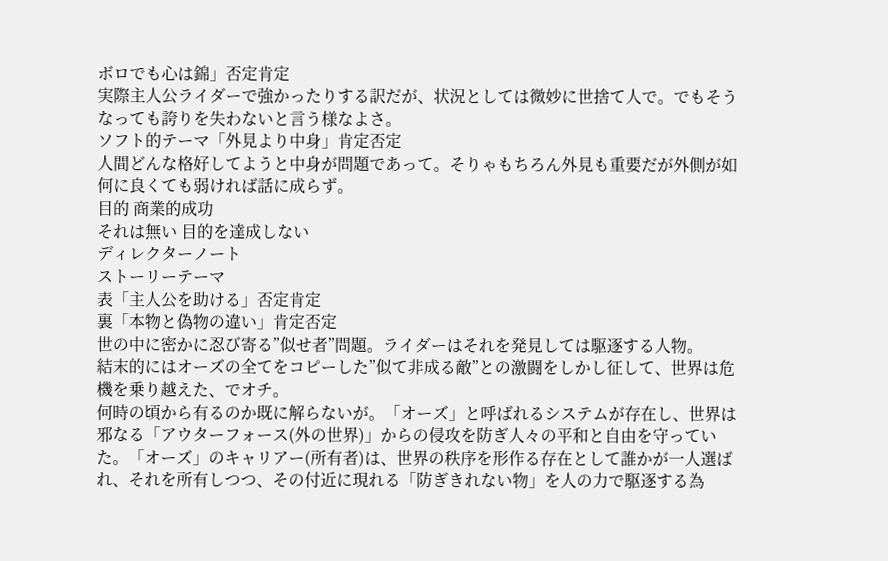ボロでも心は錦」否定肯定
実際主人公ライダーで強かったりする訳だが、状況としては微妙に世捨て人で。でもそうなっても誇りを失わないと言う様なよさ。
ソフト的テーマ「外見より中身」肯定否定
人間どんな格好してようと中身が問題であって。そりゃもちろん外見も重要だが外側が如何に良くても弱ければ話に成らず。
目的 商業的成功
それは無い 目的を達成しない
ディレクターノート
ストーリーテーマ
表「主人公を助ける」否定肯定
裏「本物と偽物の違い」肯定否定
世の中に密かに忍び寄る”似せ者”問題。ライダーはそれを発見しては駆逐する人物。
結末的にはオーズの全てをコピーした”似て非成る敵”との激闘をしかし征して、世界は危機を乗り越えた、でオチ。
何時の頃から有るのか既に解らないが。「オーズ」と呼ばれるシステムが存在し、世界は邪なる「アウターフォース(外の世界)」からの侵攻を防ぎ人々の平和と自由を守っていた。「オーズ」のキャリアー(所有者)は、世界の秩序を形作る存在として誰かが一人選ばれ、それを所有しつつ、その付近に現れる「防ぎきれない物」を人の力で駆逐する為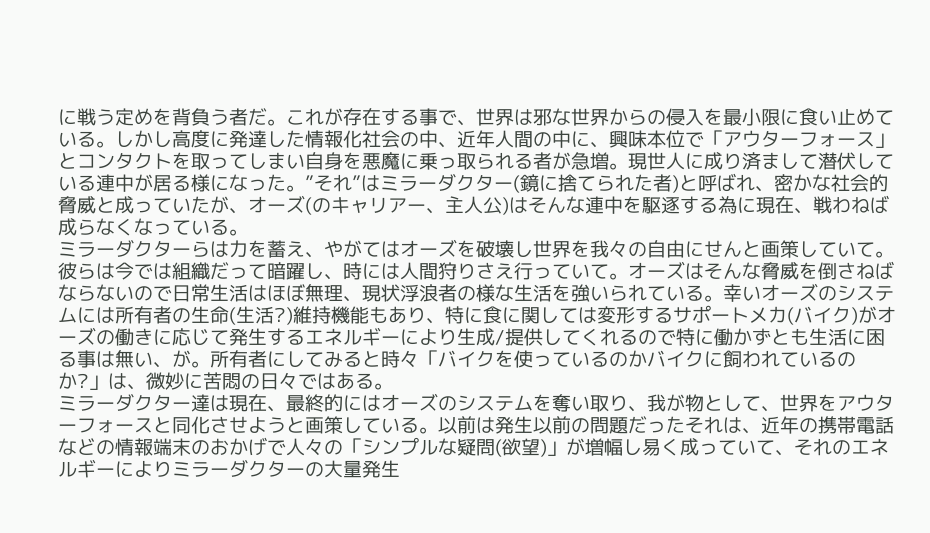に戦う定めを背負う者だ。これが存在する事で、世界は邪な世界からの侵入を最小限に食い止めている。しかし高度に発達した情報化社会の中、近年人間の中に、興味本位で「アウターフォース」とコンタクトを取ってしまい自身を悪魔に乗っ取られる者が急増。現世人に成り済まして潜伏している連中が居る様になった。”それ”はミラーダクター(鏡に捨てられた者)と呼ばれ、密かな社会的脅威と成っていたが、オーズ(のキャリアー、主人公)はそんな連中を駆逐する為に現在、戦わねば成らなくなっている。
ミラーダクターらは力を蓄え、やがてはオーズを破壊し世界を我々の自由にせんと画策していて。彼らは今では組織だって暗躍し、時には人間狩りさえ行っていて。オーズはそんな脅威を倒さねばならないので日常生活はほぼ無理、現状浮浪者の様な生活を強いられている。幸いオーズのシステムには所有者の生命(生活?)維持機能もあり、特に食に関しては変形するサポートメカ(バイク)がオーズの働きに応じて発生するエネルギーにより生成/提供してくれるので特に働かずとも生活に困る事は無い、が。所有者にしてみると時々「バイクを使っているのかバイクに飼われているのか?」は、微妙に苦悶の日々ではある。
ミラーダクター達は現在、最終的にはオーズのシステムを奪い取り、我が物として、世界をアウターフォースと同化させようと画策している。以前は発生以前の問題だったそれは、近年の携帯電話などの情報端末のおかげで人々の「シンプルな疑問(欲望)」が増幅し易く成っていて、それのエネルギーによりミラーダクターの大量発生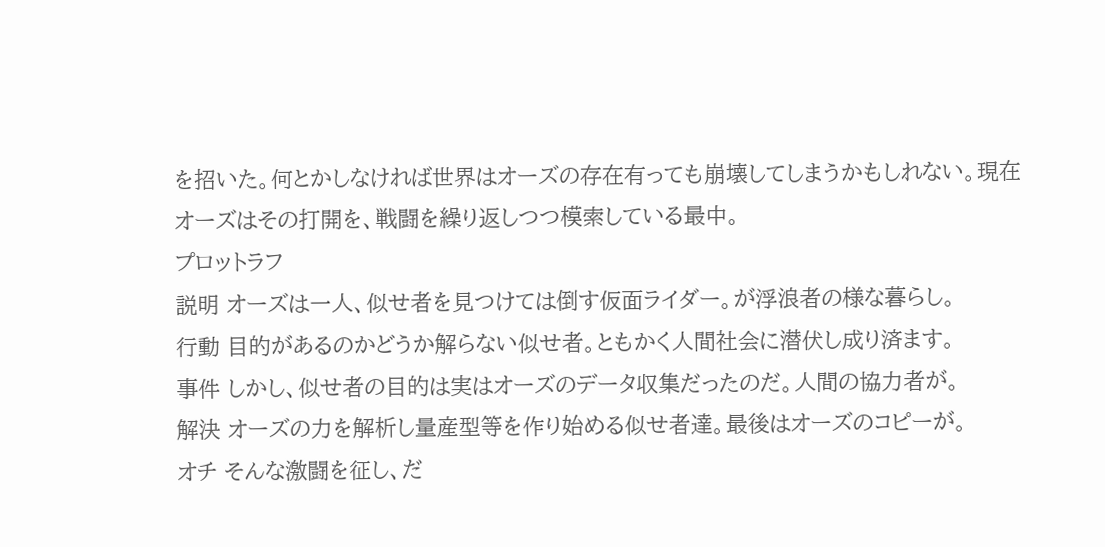を招いた。何とかしなければ世界はオーズの存在有っても崩壊してしまうかもしれない。現在オーズはその打開を、戦闘を繰り返しつつ模索している最中。
プロットラフ
説明 オーズは一人、似せ者を見つけては倒す仮面ライダー。が浮浪者の様な暮らし。
行動 目的があるのかどうか解らない似せ者。ともかく人間社会に潜伏し成り済ます。
事件 しかし、似せ者の目的は実はオーズのデータ収集だったのだ。人間の協力者が。
解決 オーズの力を解析し量産型等を作り始める似せ者達。最後はオーズのコピーが。
オチ そんな激闘を征し、だ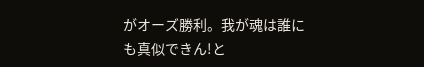がオーズ勝利。我が魂は誰にも真似できん!と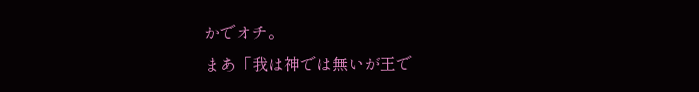かでオチ。
まあ「我は神では無いが王で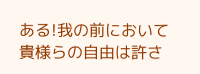ある!我の前において貴様らの自由は許さ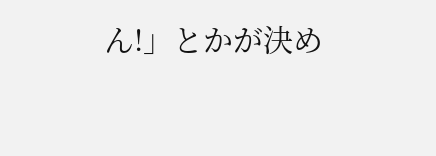ん!」とかが決め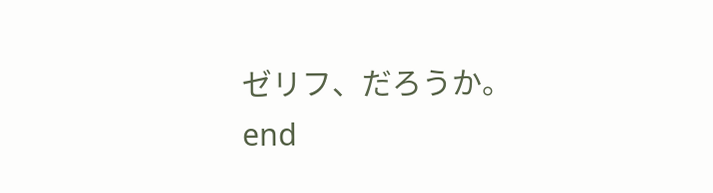ゼリフ、だろうか。
end